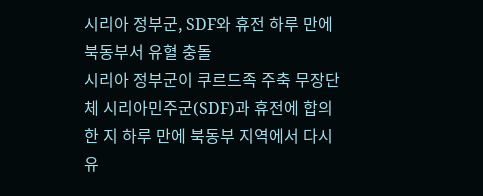시리아 정부군, SDF와 휴전 하루 만에 북동부서 유혈 충돌
시리아 정부군이 쿠르드족 주축 무장단체 시리아민주군(SDF)과 휴전에 합의한 지 하루 만에 북동부 지역에서 다시 유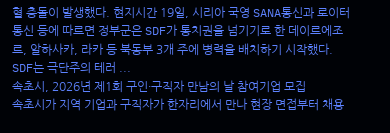혈 충돌이 발생했다. 현지시간 19일, 시리아 국영 SANA통신과 로이터통신 등에 따르면 정부군은 SDF가 통치권을 넘기기로 한 데이르에조르, 알하사카, 라카 등 북동부 3개 주에 병력을 배치하기 시작했다.
SDF는 극단주의 테러 ...
속초시, 2026년 제1회 구인·구직자 만남의 날 참여기업 모집
속초시가 지역 기업과 구직자가 한자리에서 만나 현장 면접부터 채용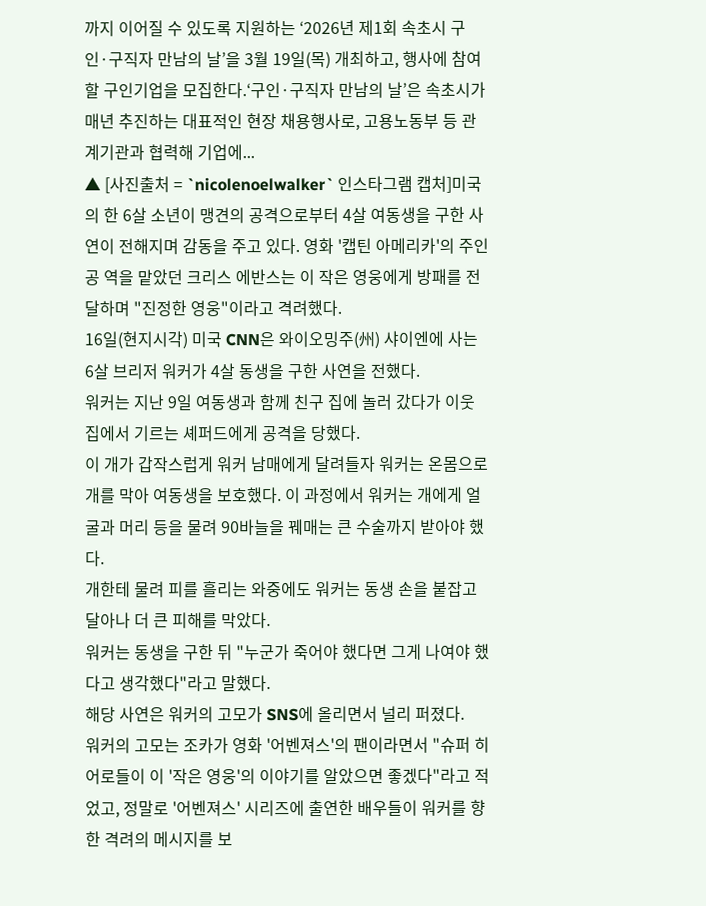까지 이어질 수 있도록 지원하는 ‘2026년 제1회 속초시 구인·구직자 만남의 날’을 3월 19일(목) 개최하고, 행사에 참여할 구인기업을 모집한다.‘구인·구직자 만남의 날’은 속초시가 매년 추진하는 대표적인 현장 채용행사로, 고용노동부 등 관계기관과 협력해 기업에...
▲ [사진출처 = `nicolenoelwalker` 인스타그램 캡처]미국의 한 6살 소년이 맹견의 공격으로부터 4살 여동생을 구한 사연이 전해지며 감동을 주고 있다. 영화 '캡틴 아메리카'의 주인공 역을 맡았던 크리스 에반스는 이 작은 영웅에게 방패를 전달하며 "진정한 영웅"이라고 격려했다.
16일(현지시각) 미국 CNN은 와이오밍주(州) 샤이엔에 사는 6살 브리저 워커가 4살 동생을 구한 사연을 전했다.
워커는 지난 9일 여동생과 함께 친구 집에 놀러 갔다가 이웃집에서 기르는 셰퍼드에게 공격을 당했다.
이 개가 갑작스럽게 워커 남매에게 달려들자 워커는 온몸으로 개를 막아 여동생을 보호했다. 이 과정에서 워커는 개에게 얼굴과 머리 등을 물려 90바늘을 꿰매는 큰 수술까지 받아야 했다.
개한테 물려 피를 흘리는 와중에도 워커는 동생 손을 붙잡고 달아나 더 큰 피해를 막았다.
워커는 동생을 구한 뒤 "누군가 죽어야 했다면 그게 나여야 했다고 생각했다"라고 말했다.
해당 사연은 워커의 고모가 SNS에 올리면서 널리 퍼졌다.
워커의 고모는 조카가 영화 '어벤져스'의 팬이라면서 "슈퍼 히어로들이 이 '작은 영웅'의 이야기를 알았으면 좋겠다"라고 적었고, 정말로 '어벤져스' 시리즈에 출연한 배우들이 워커를 향한 격려의 메시지를 보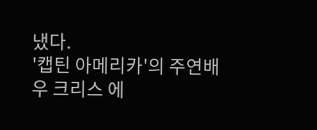냈다.
'캡틴 아메리카'의 주연배우 크리스 에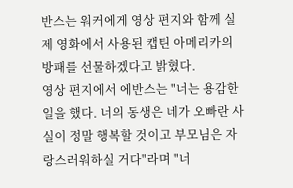반스는 워커에게 영상 편지와 함께 실제 영화에서 사용된 캡틴 아메리카의 방패를 선물하겠다고 밝혔다.
영상 편지에서 에반스는 "너는 용감한 일을 했다. 너의 동생은 네가 오빠란 사실이 정말 행복할 것이고 부모님은 자랑스러워하실 거다"라며 "너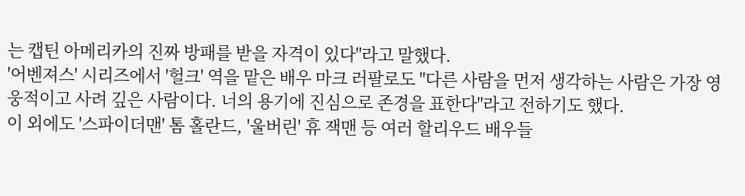는 캡틴 아메리카의 진짜 방패를 받을 자격이 있다"라고 말했다.
'어벤져스' 시리즈에서 '헐크' 역을 맡은 배우 마크 러팔로도 "다른 사람을 먼저 생각하는 사람은 가장 영웅적이고 사려 깊은 사람이다. 너의 용기에 진심으로 존경을 표한다"라고 전하기도 했다.
이 외에도 '스파이더맨' 톰 홀란드, '울버린' 휴 잭맨 등 여러 할리우드 배우들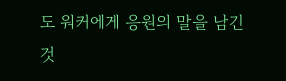도 워커에게 응원의 말을 남긴 것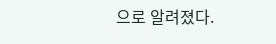으로 알려졌다.